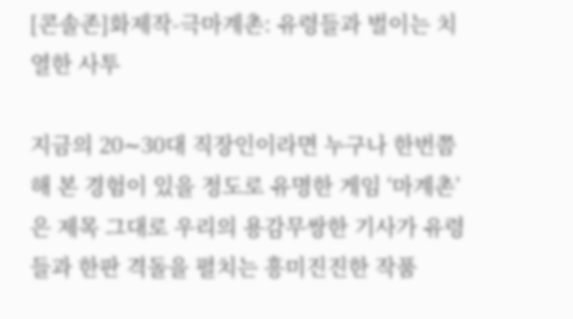[콘솔존]화제작-극마계촌: 유령들과 벌이는 치열한 사투

지금의 20∼30대 직장인이라면 누구나 한번쯤 해 본 경험이 있을 정도로 유명한 게임 ‘마계촌’은 제목 그대로 우리의 용감무쌍한 기사가 유령들과 한판 격돌을 펼치는 흥미진진한 작품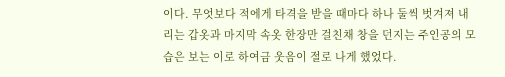이다. 무엇보다 적에게 타격을 받을 때마다 하나 둘씩 벗겨져 내리는 갑옷과 마지막 속옷 한장만 걸친채 창을 던지는 주인공의 모습은 보는 이로 하여금 웃음이 절로 나게 했었다.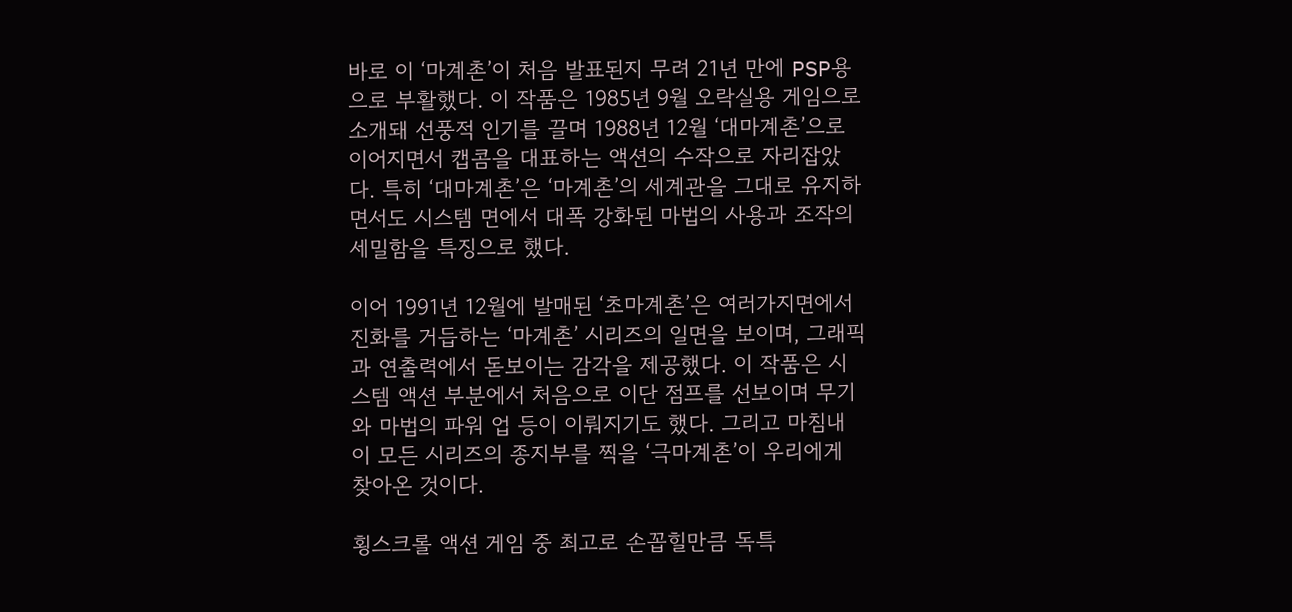바로 이 ‘마계촌’이 처음 발표된지 무려 21년 만에 PSP용으로 부활했다. 이 작품은 1985년 9월 오락실용 게임으로 소개돼 선풍적 인기를 끌며 1988년 12월 ‘대마계촌’으로 이어지면서 캡콤을 대표하는 액션의 수작으로 자리잡았다. 특히 ‘대마계촌’은 ‘마계촌’의 세계관을 그대로 유지하면서도 시스템 면에서 대폭 강화된 마법의 사용과 조작의 세밀함을 특징으로 했다.

이어 1991년 12월에 발매된 ‘초마계촌’은 여러가지면에서 진화를 거듭하는 ‘마계촌’ 시리즈의 일면을 보이며, 그래픽과 연출력에서 돋보이는 감각을 제공했다. 이 작품은 시스템 액션 부분에서 처음으로 이단 점프를 선보이며 무기와 마법의 파워 업 등이 이뤄지기도 했다. 그리고 마침내 이 모든 시리즈의 종지부를 찍을 ‘극마계촌’이 우리에게 찾아온 것이다.

횡스크롤 액션 게임 중 최고로 손꼽힐만큼 독특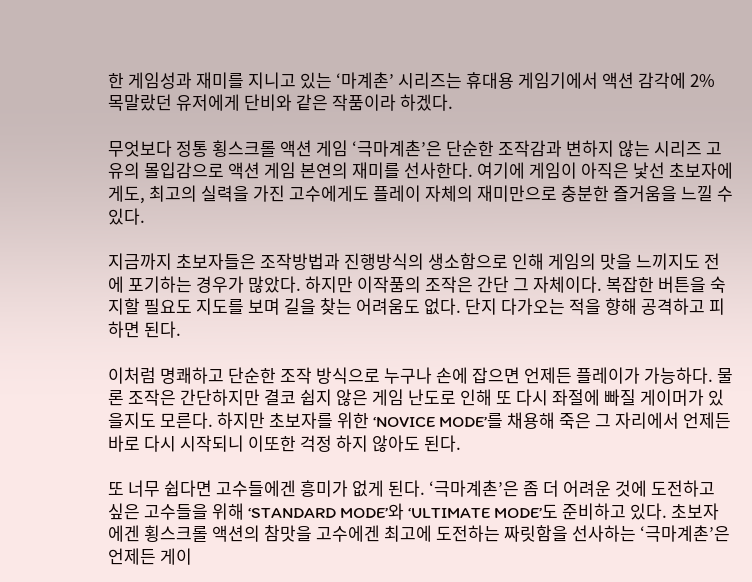한 게임성과 재미를 지니고 있는 ‘마계촌’ 시리즈는 휴대용 게임기에서 액션 감각에 2% 목말랐던 유저에게 단비와 같은 작품이라 하겠다.

무엇보다 정통 횡스크롤 액션 게임 ‘극마계촌’은 단순한 조작감과 변하지 않는 시리즈 고유의 몰입감으로 액션 게임 본연의 재미를 선사한다. 여기에 게임이 아직은 낯선 초보자에게도, 최고의 실력을 가진 고수에게도 플레이 자체의 재미만으로 충분한 즐거움을 느낄 수 있다.

지금까지 초보자들은 조작방법과 진행방식의 생소함으로 인해 게임의 맛을 느끼지도 전에 포기하는 경우가 많았다. 하지만 이작품의 조작은 간단 그 자체이다. 복잡한 버튼을 숙지할 필요도 지도를 보며 길을 찾는 어려움도 없다. 단지 다가오는 적을 향해 공격하고 피하면 된다.

이처럼 명쾌하고 단순한 조작 방식으로 누구나 손에 잡으면 언제든 플레이가 가능하다. 물론 조작은 간단하지만 결코 쉽지 않은 게임 난도로 인해 또 다시 좌절에 빠질 게이머가 있을지도 모른다. 하지만 초보자를 위한 ‘NOVICE MODE’를 채용해 죽은 그 자리에서 언제든 바로 다시 시작되니 이또한 걱정 하지 않아도 된다.

또 너무 쉽다면 고수들에겐 흥미가 없게 된다. ‘극마계촌’은 좀 더 어려운 것에 도전하고 싶은 고수들을 위해 ‘STANDARD MODE’와 ‘ULTIMATE MODE’도 준비하고 있다. 초보자에겐 횡스크롤 액션의 참맛을 고수에겐 최고에 도전하는 짜릿함을 선사하는 ‘극마계촌’은 언제든 게이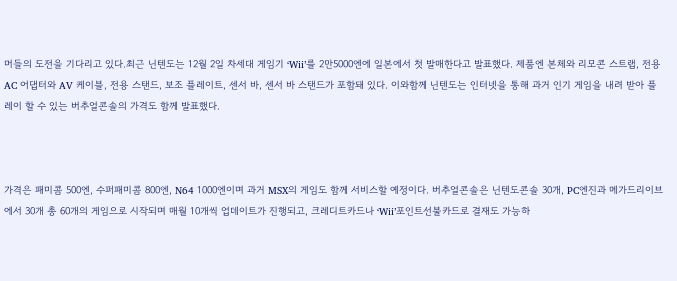머들의 도전을 기다리고 있다.최근 닌텐도는 12월 2일 차세대 게임기 ‘Wii’를 2만5000엔에 일본에서 첫 발매한다고 발표했다. 제품엔 본체와 리모콘 스트랩, 전용 AC 어댑터와 AV 케이블, 전용 스탠드, 보조 플레이트, 센서 바, 센서 바 스탠드가 포함돼 있다. 이와함께 닌텐도는 인터넷을 통해 과거 인기 게임을 내려 받아 플레이 할 수 있는 버추얼콘솔의 가격도 함께 발표했다.



가격은 패미콤 500엔, 수퍼패미콤 800엔, N64 1000엔이며 과거 MSX의 게임도 함께 서비스할 예정이다. 버추얼콘솔은 닌텐도콘솔 30개, PC엔진과 메가드리이브에서 30개 총 60개의 게임으로 시작되며 매월 10개씩 업데이트가 진행되고, 크레디트카드나 ‘Wii’포인트선불카드로 결재도 가능하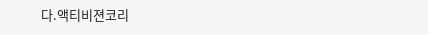다.액티비젼코리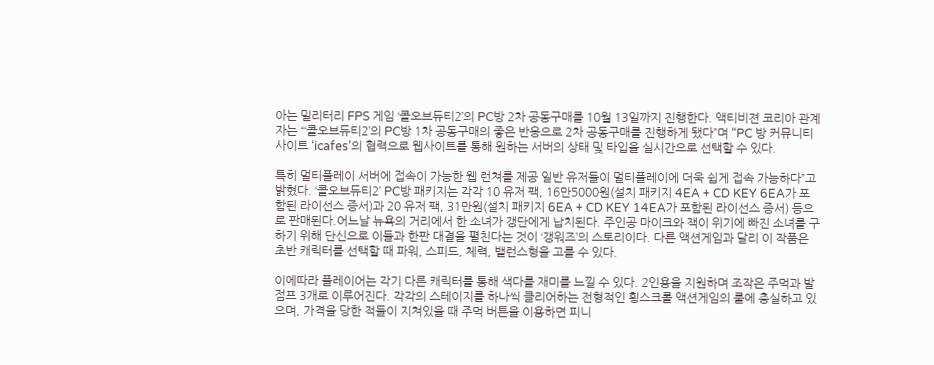아는 밀리터리 FPS 게임 ‘콜오브듀티2’의 PC방 2차 공동구매를 10월 13일까지 진행한다. 액티비젼 코리아 관계자는 “‘콜오브듀티2’의 PC방 1차 공동구매의 좋은 반응으로 2차 공동구매를 진행하게 됐다”며 “PC 방 커뮤니티 사이트 ‘icafes’의 협력으로 웹사이트를 통해 원하는 서버의 상태 및 타입을 실시간으로 선택할 수 있다.

특히 멀티플레이 서버에 접속이 가능한 웹 런쳐를 제공 일반 유저들이 멀티플레이에 더욱 쉽게 접속 가능하다”고 밝혔다. ‘콜오브듀티2’ PC방 패키지는 각각 10 유저 팩, 16만5000원(설치 패키지 4EA + CD KEY 6EA가 포함된 라이선스 증서)과 20 유저 팩, 31만원(설치 패키지 6EA + CD KEY 14EA가 포함된 라이선스 증서) 등으로 판매된다.어느날 뉴욕의 거리에서 한 소녀가 갱단에게 납치된다. 주인공 마이크와 잭이 위기에 빠진 소녀를 구하기 위해 단신으로 이들과 한판 대결을 펼친다는 것이 ‘갱워즈’의 스토리이다. 다른 액션게임과 달리 이 작품은 초반 캐릭터를 선택할 때 파워, 스피드, 체력, 밸런스형을 고를 수 있다.

이에따라 플레이어는 각기 다른 캐릭터를 통해 색다를 재미를 느낄 수 있다. 2인용을 지원하며 조작은 주먹과 발 점프 3개로 이루어진다. 각각의 스테이지를 하나씩 클리어하는 전형적인 횡스크롤 액션게임의 룰에 충실하고 있으며, 가격을 당한 적들이 지쳐있을 때 주먹 버튼을 이용하면 피니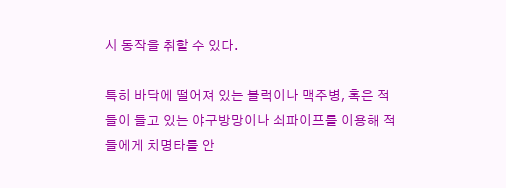시 동작을 취할 수 있다.

특히 바닥에 떨어져 있는 블럭이나 맥주병, 혹은 적들이 들고 있는 야구방망이나 쇠파이프를 이용해 적들에게 치명타를 안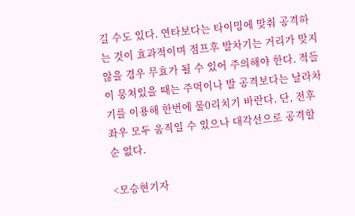길 수도 있다. 연타보다는 타이밍에 맞춰 공격하는 것이 효과적이며 점프후 발차기는 거리가 맞지 않을 경우 무효가 될 수 있어 주의해야 한다. 적들이 뭉쳐있을 때는 주먹이나 발 공격보다는 날라차기를 이용해 한번에 물0리치기 바란다. 단, 전후좌우 모두 움직일 수 있으나 대각선으로 공격할 순 없다.

<모승현기자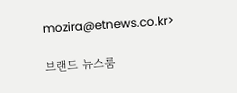mozira@etnews.co.kr>

브랜드 뉴스룸